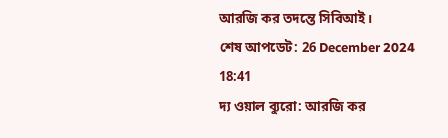আরজি কর তদন্তে সিবিআই।
শেষ আপডেট: 26 December 2024 18:41
দ্য ওয়াল ব্যুরো: আরজি কর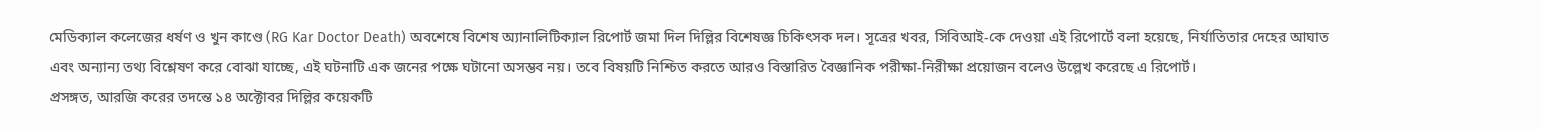মেডিক্যাল কলেজের ধর্ষণ ও খুন কাণ্ডে (RG Kar Doctor Death) অবশেষে বিশেষ অ্যানালিটিক্যাল রিপোর্ট জমা দিল দিল্লির বিশেষজ্ঞ চিকিৎসক দল। সূত্রের খবর, সিবিআই-কে দেওয়া এই রিপোর্টে বলা হয়েছে, নির্যাতিতার দেহের আঘাত এবং অন্যান্য তথ্য বিশ্লেষণ করে বোঝা যাচ্ছে, এই ঘটনাটি এক জনের পক্ষে ঘটানো অসম্ভব নয়। তবে বিষয়টি নিশ্চিত করতে আরও বিস্তারিত বৈজ্ঞানিক পরীক্ষা-নিরীক্ষা প্রয়োজন বলেও উল্লেখ করেছে এ রিপোর্ট।
প্রসঙ্গত, আরজি করের তদন্তে ১৪ অক্টোবর দিল্লির কয়েকটি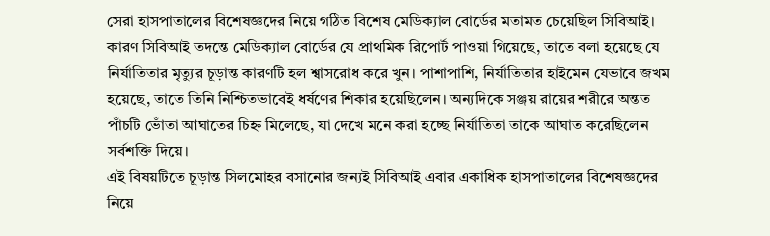সেরা হাসপাতালের বিশেষজ্ঞদের নিয়ে গঠিত বিশেষ মেডিক্যাল বোর্ডের মতামত চেয়েছিল সিবিআই।
কারণ সিবিআই তদন্তে মেডিক্যাল বোর্ডের যে প্রাথমিক রিপোর্ট পাওয়া গিয়েছে, তাতে বলা হয়েছে যে নির্যাতিতার মৃত্যুর চূড়ান্ত কারণটি হল শ্বাসরোধ করে খুন। পাশাপাশি, নির্যাতিতার হাইমেন যেভাবে জখম হয়েছে, তাতে তিনি নিশ্চিতভাবেই ধর্ষণের শিকার হয়েছিলেন। অন্যদিকে সঞ্জয় রায়ের শরীরে অন্তত পাঁচটি ভোঁতা আঘাতের চিহ্ন মিলেছে, যা দেখে মনে করা হচ্ছে নির্যাতিতা তাকে আঘাত করেছিলেন সর্বশক্তি দিয়ে।
এই বিষয়টিতে চূড়ান্ত সিলমোহর বসানোর জন্যই সিবিআই এবার একাধিক হাসপাতালের বিশেষজ্ঞদের নিয়ে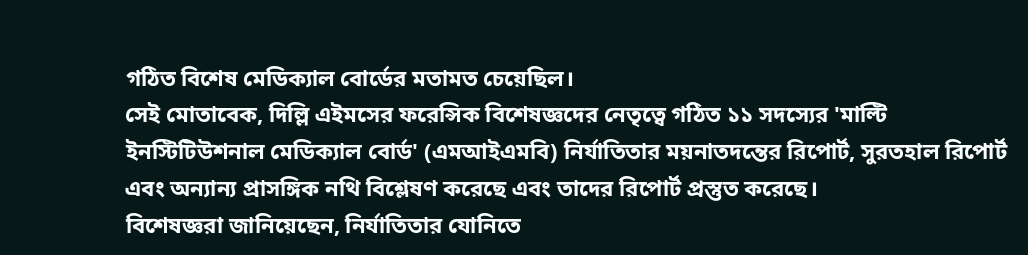গঠিত বিশেষ মেডিক্যাল বোর্ডের মতামত চেয়েছিল।
সেই মোতাবেক, দিল্লি এইমসের ফরেন্সিক বিশেষজ্ঞদের নেতৃত্বে গঠিত ১১ সদস্যের 'মাল্টি ইনস্টিটিউশনাল মেডিক্যাল বোর্ড' (এমআইএমবি) নির্যাতিতার ময়নাতদন্তের রিপোর্ট, সুরতহাল রিপোর্ট এবং অন্যান্য প্রাসঙ্গিক নথি বিশ্লেষণ করেছে এবং তাদের রিপোর্ট প্রস্তুত করেছে।
বিশেষজ্ঞরা জানিয়েছেন, নির্যাতিতার যোনিতে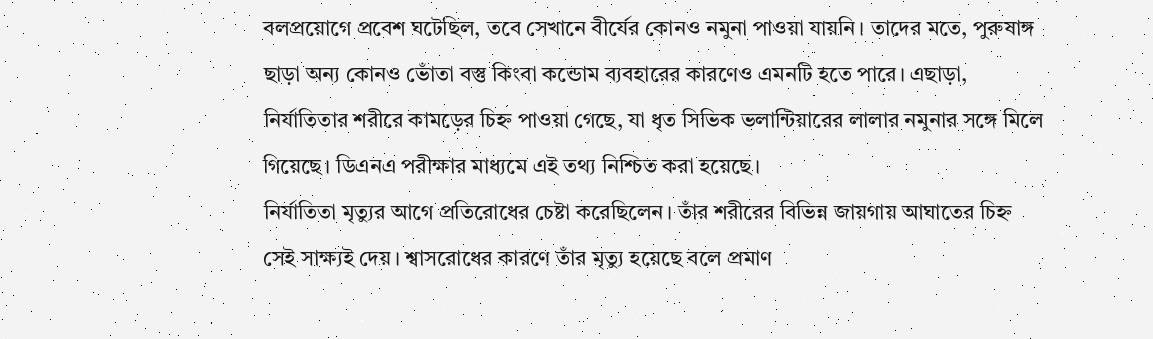বলপ্রয়োগে প্রবেশ ঘটেছিল, তবে সেখানে বীর্যের কোনও নমুনা পাওয়া যায়নি। তাদের মতে, পুরুষাঙ্গ ছাড়া অন্য কোনও ভোঁতা বস্তু কিংবা কন্ডোম ব্যবহারের কারণেও এমনটি হতে পারে। এছাড়া, নির্যাতিতার শরীরে কামড়ের চিহ্ন পাওয়া গেছে, যা ধৃত সিভিক ভলান্টিয়ারের লালার নমুনার সঙ্গে মিলে গিয়েছে। ডিএনএ পরীক্ষার মাধ্যমে এই তথ্য নিশ্চিত করা হয়েছে।
নির্যাতিতা মৃত্যুর আগে প্রতিরোধের চেষ্টা করেছিলেন। তাঁর শরীরের বিভিন্ন জায়গায় আঘাতের চিহ্ন সেই সাক্ষ্যই দেয়। শ্বাসরোধের কারণে তাঁর মৃত্যু হয়েছে বলে প্রমাণ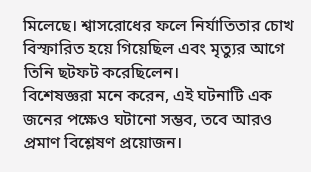মিলেছে। শ্বাসরোধের ফলে নির্যাতিতার চোখ বিস্ফারিত হয়ে গিয়েছিল এবং মৃত্যুর আগে তিনি ছটফট করেছিলেন।
বিশেষজ্ঞরা মনে করেন, এই ঘটনাটি এক জনের পক্ষেও ঘটানো সম্ভব, তবে আরও প্রমাণ বিশ্লেষণ প্রয়োজন।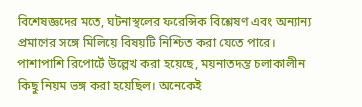বিশেষজ্ঞদের মতে, ঘটনাস্থলের ফরেন্সিক বিশ্লেষণ এবং অন্যান্য প্রমাণের সঙ্গে মিলিয়ে বিষয়টি নিশ্চিত করা যেতে পারে।
পাশাপাশি রিপোর্টে উল্লেখ করা হয়েছে, ময়নাতদন্ত চলাকালীন কিছু নিয়ম ভঙ্গ করা হয়েছিল। অনেকেই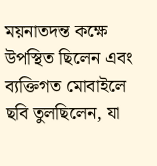ময়নাতদন্ত কক্ষে উপস্থিত ছিলেন এবং ব্যক্তিগত মোবাইলে ছবি তুলছিলেন, যা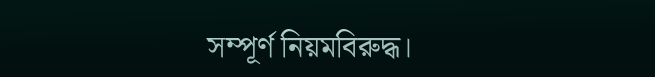সম্পূর্ণ নিয়মবিরুদ্ধ।